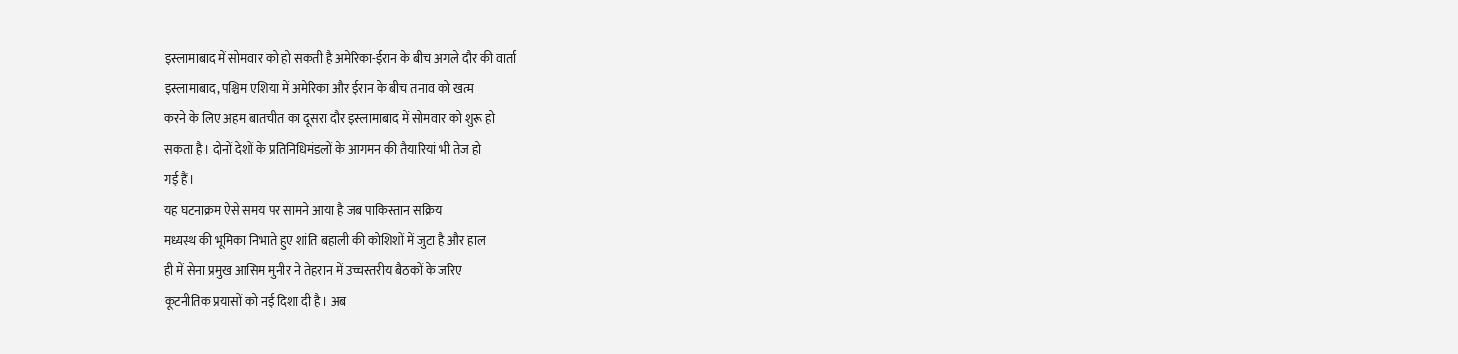इस्लामाबाद में सोमवार को हो सकती है अमेरिका-ईरान के बीच अगले दौर की वार्ता
इस्लामाबाद, पश्चिम एशिया में अमेरिका और ईरान के बीच तनाव को खत्म
करने के लिए अहम बातचीत का दूसरा दौर इस्लामाबाद में सोमवार को शुरू हो
सकता है। दोनों देशों के प्रतिनिधिमंडलों के आगमन की तैयारियां भी तेज हो
गई हैं।
यह घटनाक्रम ऐसे समय पर सामने आया है जब पाकिस्तान सक्रिय
मध्यस्थ की भूमिका निभाते हुए शांति बहाली की कोशिशों में जुटा है और हाल
ही में सेना प्रमुख आसिम मुनीर ने तेहरान में उच्चस्तरीय बैठकों के जरिए
कूटनीतिक प्रयासों को नई दिशा दी है। अब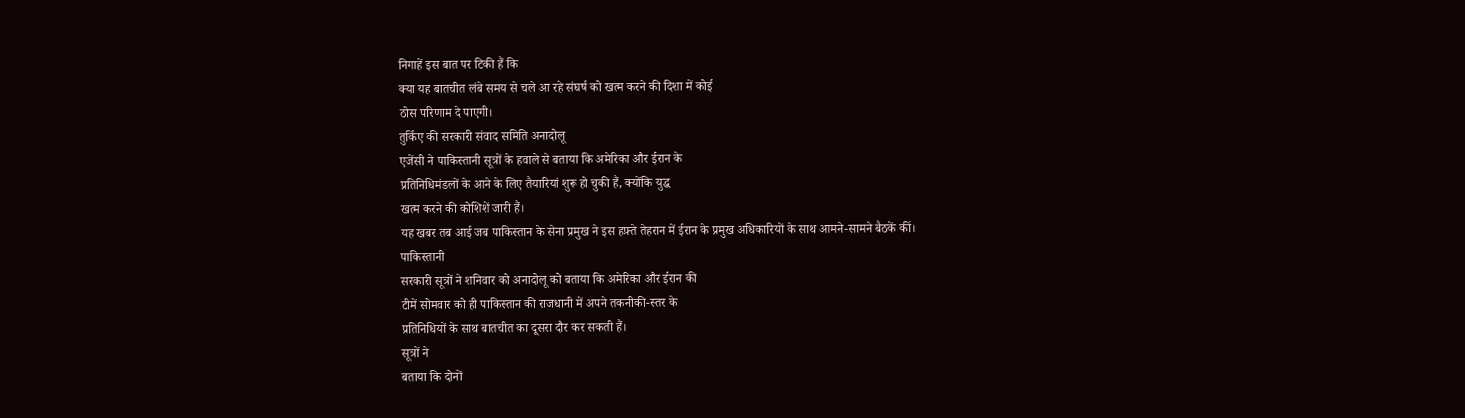निगाहें इस बात पर टिकी हैं कि
क्या यह बातचीत लंबे समय से चले आ रहे संघर्ष को खत्म करने की दिशा में कोई
ठोस परिणाम दे पाएगी।
तुर्किए की सरकारी संवाद समिति अनादोलू
एजेंसी ने पाकिस्तानी सूत्रों के हवाले से बताया कि अमेरिका और ईरान के
प्रतिनिधिमंडलों के आने के लिए तैयारियां शुरू हो चुकी हैं, क्योंकि युद्ध
खत्म करने की कोशिशें जारी हैं।
यह खबर तब आई जब पाकिस्तान के सेना प्रमुख ने इस हफ़्ते तेहरान में ईरान के प्रमुख अधिकारियों के साथ आमने-सामने बैठकें कीं।
पाकिस्तानी
सरकारी सूत्रों ने शनिवार को अनादोलू को बताया कि अमेरिका और ईरान की
टीमें सोमवार को ही पाकिस्तान की राजधानी में अपने तकनीकी-स्तर के
प्रतिनिधियों के साथ बातचीत का दूसरा दौर कर सकती हैं।
सूत्रों ने
बताया कि दोनों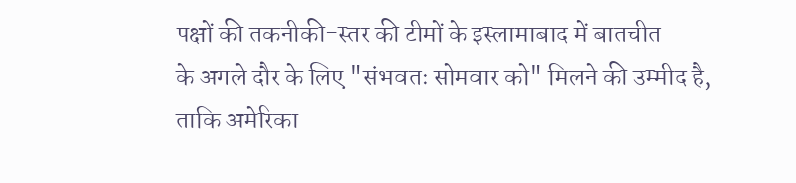पक्षों की तकनीकी-स्तर की टीमों के इस्लामाबाद में बातचीत
के अगले दौर के लिए "संभवतः सोमवार को" मिलने की उम्मीद है, ताकि अमेरिका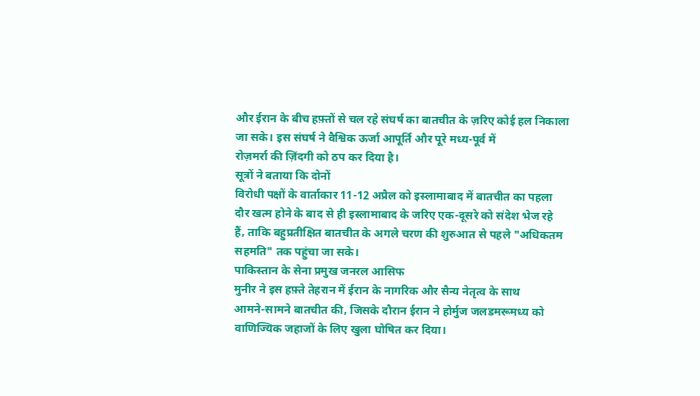और ईरान के बीच हफ़्तों से चल रहे संघर्ष का बातचीत के ज़रिए कोई हल निकाला
जा सके। इस संघर्ष ने वैश्विक ऊर्जा आपूर्ति और पूरे मध्य-पूर्व में
रोज़मर्रा की ज़िंदगी को ठप कर दिया है।
सूत्रों ने बताया कि दोनों
विरोधी पक्षों के वार्ताकार 11-12 अप्रैल को इस्लामाबाद में बातचीत का पहला
दौर खत्म होने के बाद से ही इस्लामाबाद के जरिए एक-दूसरे को संदेश भेज रहे
हैं, ताकि बहुप्रतीक्षित बातचीत के अगले चरण की शुरुआत से पहले "अधिकतम
सहमति" तक पहुंचा जा सके।
पाकिस्तान के सेना प्रमुख जनरल आसिफ
मुनीर ने इस हफ़्ते तेहरान में ईरान के नागरिक और सैन्य नेतृत्व के साथ
आमने-सामने बातचीत की, जिसके दौरान ईरान ने होर्मुज जलडमरूमध्य को
वाणिज्यिक जहाजों के लिए खुला घोषित कर दिया।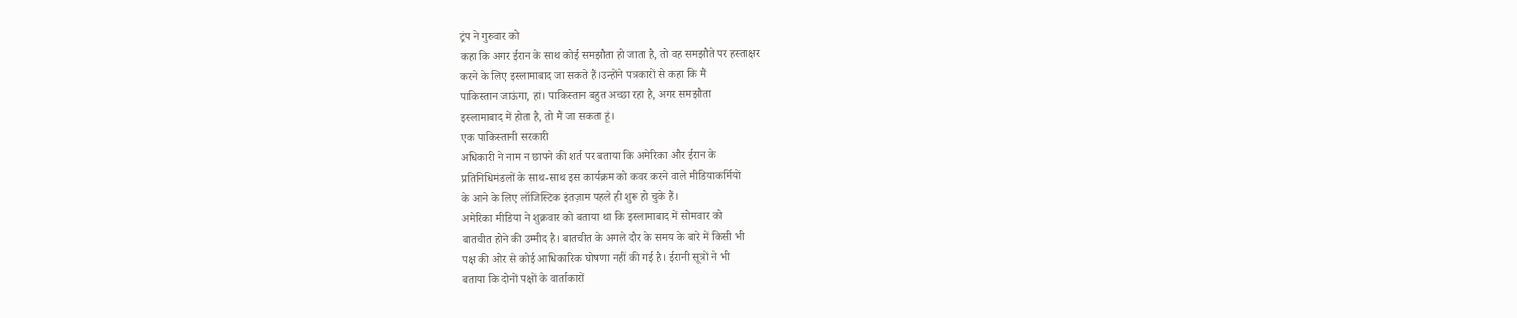ट्रंप ने गुरुवार को
कहा कि अगर ईरान के साथ कोई समझौता हो जाता है, तो वह समझौते पर हस्ताक्षर
करने के लिए इस्लामाबाद जा सकते हैं।उन्होंने पत्रकारों से कहा कि मैं
पाकिस्तान जाऊंगा, हां। पाकिस्तान बहुत अच्छा रहा है, अगर समझौता
इस्लामाबाद में होता है, तो मैं जा सकता हूं।
एक पाकिस्तानी सरकारी
अधिकारी ने नाम न छापने की शर्त पर बताया कि अमेरिका और ईरान के
प्रतिनिधिमंडलों के साथ-साथ इस कार्यक्रम को कवर करने वाले मीडियाकर्मियों
के आने के लिए लॉजिस्टिक इंतज़ाम पहले ही शुरू हो चुके हैं।
अमेरिका मीडिया ने शुक्रवार को बताया था कि इस्लामाबाद में सोमवार को
बातचीत होने की उम्मीद है। बातचीत के अगले दौर के समय के बारे में किसी भी
पक्ष की ओर से कोई आधिकारिक घोषणा नहीं की गई है। ईरानी सूत्रों ने भी
बताया कि दोनों पक्षों के वार्ताकारों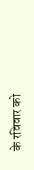के रविवार को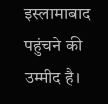इस्लामाबाद पहुंचने की
उम्मीद है।